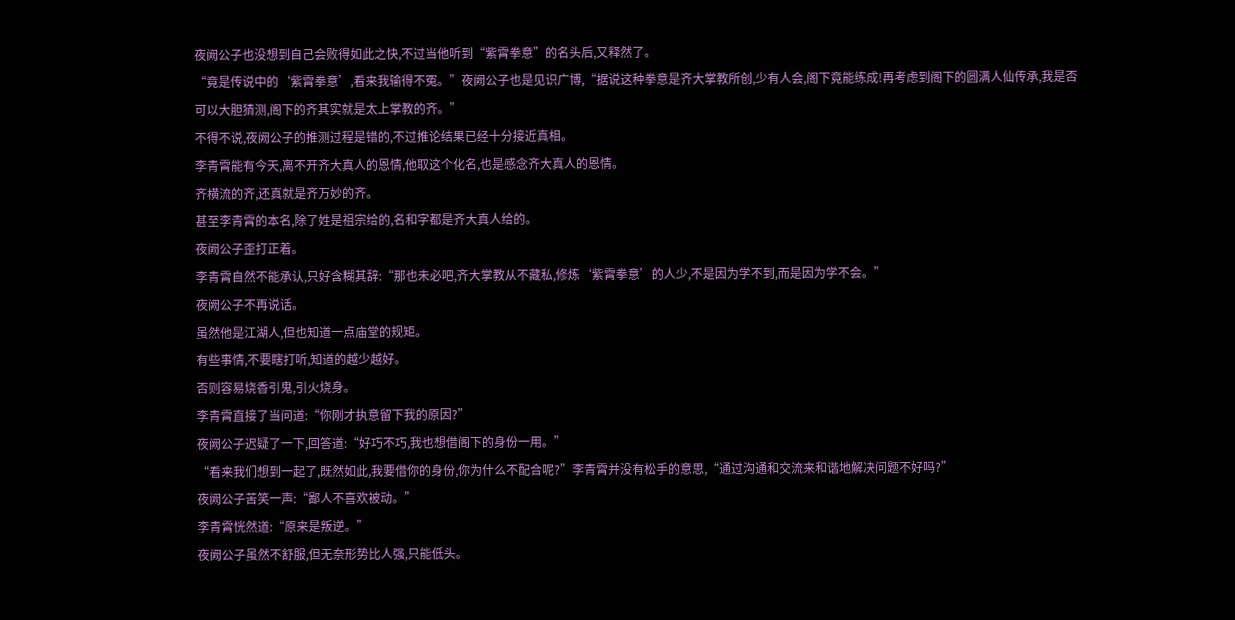夜阙公子也没想到自己会败得如此之快,不过当他听到“紫霄拳意”的名头后,又释然了。
“竟是传说中的‘紫霄拳意’,看来我输得不冤。”夜阙公子也是见识广博,“据说这种拳意是齐大掌教所创,少有人会,阁下竟能练成!再考虑到阁下的圆满人仙传承,我是否可以大胆猜测,阁下的齐其实就是太上掌教的齐。”
不得不说,夜阙公子的推测过程是错的,不过推论结果已经十分接近真相。
李青霄能有今天,离不开齐大真人的恩情,他取这个化名,也是感念齐大真人的恩情。
齐横流的齐,还真就是齐万妙的齐。
甚至李青霄的本名,除了姓是祖宗给的,名和字都是齐大真人给的。
夜阙公子歪打正着。
李青霄自然不能承认,只好含糊其辞:“那也未必吧,齐大掌教从不藏私,修炼‘紫霄拳意’的人少,不是因为学不到,而是因为学不会。”
夜阙公子不再说话。
虽然他是江湖人,但也知道一点庙堂的规矩。
有些事情,不要瞎打听,知道的越少越好。
否则容易烧香引鬼,引火烧身。
李青霄直接了当问道:“你刚才执意留下我的原因?”
夜阙公子迟疑了一下,回答道:“好巧不巧,我也想借阁下的身份一用。”
“看来我们想到一起了,既然如此,我要借你的身份,你为什么不配合呢?”李青霄并没有松手的意思,“通过沟通和交流来和谐地解决问题不好吗?”
夜阙公子苦笑一声:“鄙人不喜欢被动。”
李青霄恍然道:“原来是叛逆。”
夜阙公子虽然不舒服,但无奈形势比人强,只能低头。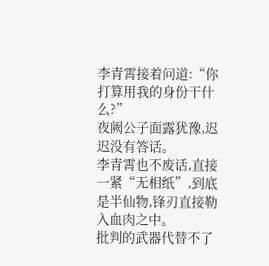李青霄接着问道:“你打算用我的身份干什么?”
夜阙公子面露犹豫,迟迟没有答话。
李青霄也不废话,直接一紧“无相纸”,到底是半仙物,锋刃直接勒入血肉之中。
批判的武器代替不了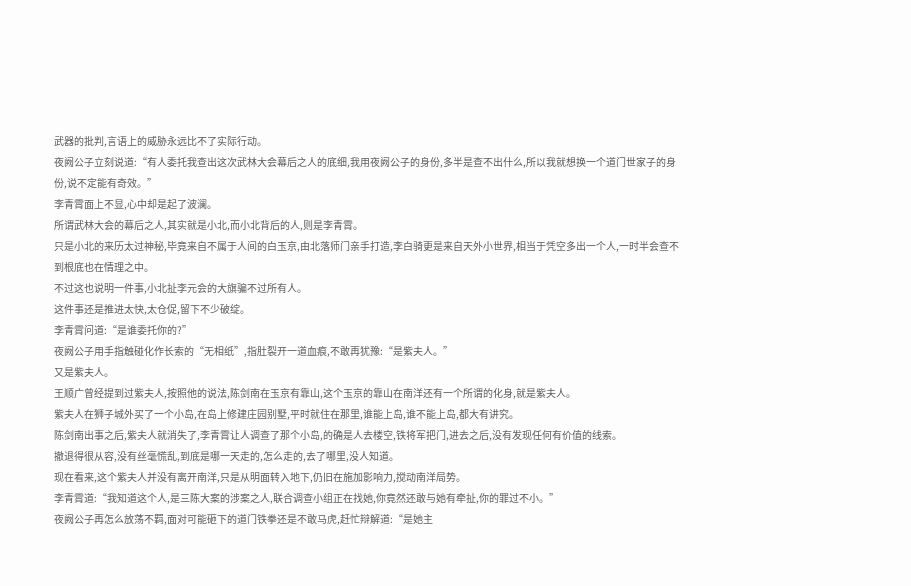武器的批判,言语上的威胁永远比不了实际行动。
夜阙公子立刻说道:“有人委托我查出这次武林大会幕后之人的底细,我用夜阙公子的身份,多半是查不出什么,所以我就想换一个道门世家子的身份,说不定能有奇效。”
李青霄面上不显,心中却是起了波澜。
所谓武林大会的幕后之人,其实就是小北,而小北背后的人,则是李青霄。
只是小北的来历太过神秘,毕竟来自不属于人间的白玉京,由北落师门亲手打造,李白骑更是来自天外小世界,相当于凭空多出一个人,一时半会查不到根底也在情理之中。
不过这也说明一件事,小北扯李元会的大旗骗不过所有人。
这件事还是推进太快,太仓促,留下不少破绽。
李青霄问道:“是谁委托你的?”
夜阙公子用手指触碰化作长索的“无相纸”,指肚裂开一道血痕,不敢再犹豫:“是紫夫人。”
又是紫夫人。
王顺广曾经提到过紫夫人,按照他的说法,陈剑南在玉京有靠山,这个玉京的靠山在南洋还有一个所谓的化身,就是紫夫人。
紫夫人在狮子城外买了一个小岛,在岛上修建庄园别墅,平时就住在那里,谁能上岛,谁不能上岛,都大有讲究。
陈剑南出事之后,紫夫人就消失了,李青霄让人调查了那个小岛,的确是人去楼空,铁将军把门,进去之后,没有发现任何有价值的线索。
撤退得很从容,没有丝毫慌乱,到底是哪一天走的,怎么走的,去了哪里,没人知道。
现在看来,这个紫夫人并没有离开南洋,只是从明面转入地下,仍旧在施加影响力,搅动南洋局势。
李青霄道:“我知道这个人,是三陈大案的涉案之人,联合调查小组正在找她,你竟然还敢与她有牵扯,你的罪过不小。”
夜阙公子再怎么放荡不羁,面对可能砸下的道门铁拳还是不敢马虎,赶忙辩解道:“是她主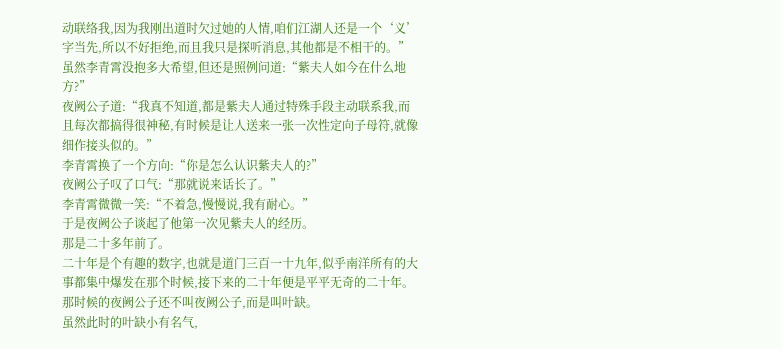动联络我,因为我刚出道时欠过她的人情,咱们江湖人还是一个‘义’字当先,所以不好拒绝,而且我只是探听消息,其他都是不相干的。”
虽然李青霄没抱多大希望,但还是照例问道:“紫夫人如今在什么地方?”
夜阙公子道:“我真不知道,都是紫夫人通过特殊手段主动联系我,而且每次都搞得很神秘,有时候是让人送来一张一次性定向子母符,就像细作接头似的。”
李青霄换了一个方向:“你是怎么认识紫夫人的?”
夜阙公子叹了口气:“那就说来话长了。”
李青霄微微一笑:“不着急,慢慢说,我有耐心。”
于是夜阙公子谈起了他第一次见紫夫人的经历。
那是二十多年前了。
二十年是个有趣的数字,也就是道门三百一十九年,似乎南洋所有的大事都集中爆发在那个时候,接下来的二十年便是平平无奇的二十年。
那时候的夜阙公子还不叫夜阙公子,而是叫叶缺。
虽然此时的叶缺小有名气,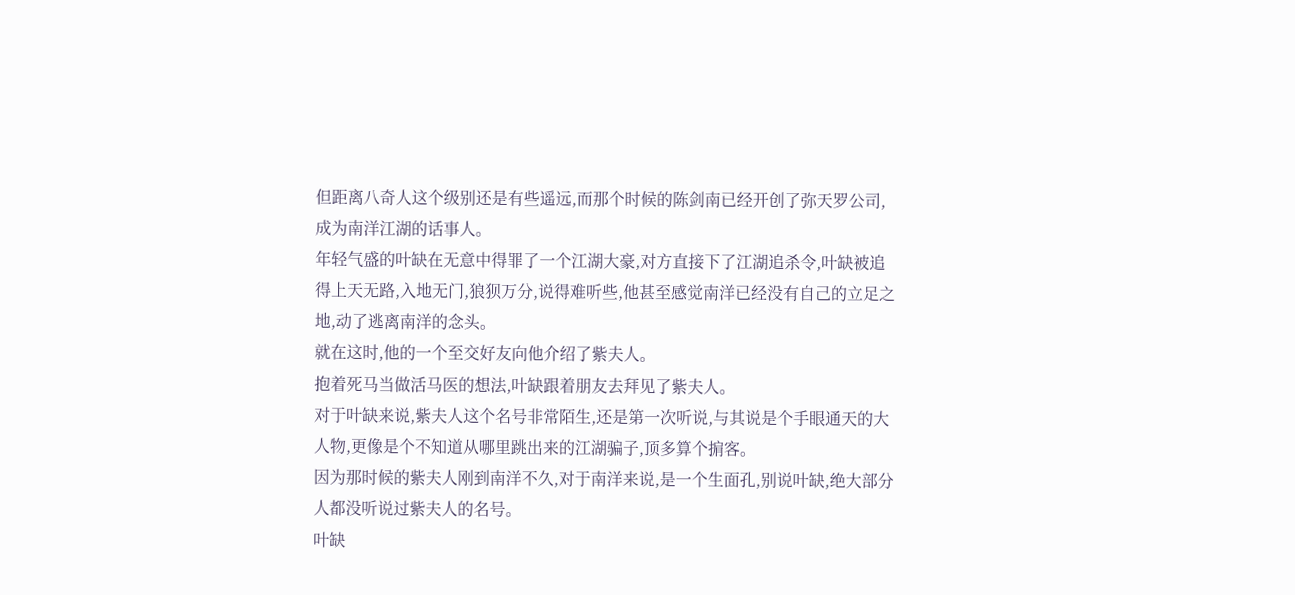但距离八奇人这个级别还是有些遥远,而那个时候的陈剑南已经开创了弥天罗公司,成为南洋江湖的话事人。
年轻气盛的叶缺在无意中得罪了一个江湖大豪,对方直接下了江湖追杀令,叶缺被追得上天无路,入地无门,狼狈万分,说得难听些,他甚至感觉南洋已经没有自己的立足之地,动了逃离南洋的念头。
就在这时,他的一个至交好友向他介绍了紫夫人。
抱着死马当做活马医的想法,叶缺跟着朋友去拜见了紫夫人。
对于叶缺来说,紫夫人这个名号非常陌生,还是第一次听说,与其说是个手眼通天的大人物,更像是个不知道从哪里跳出来的江湖骗子,顶多算个掮客。
因为那时候的紫夫人刚到南洋不久,对于南洋来说,是一个生面孔,别说叶缺,绝大部分人都没听说过紫夫人的名号。
叶缺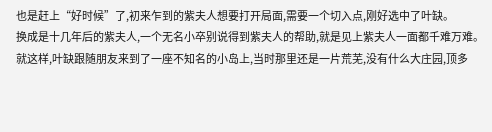也是赶上“好时候”了,初来乍到的紫夫人想要打开局面,需要一个切入点,刚好选中了叶缺。
换成是十几年后的紫夫人,一个无名小卒别说得到紫夫人的帮助,就是见上紫夫人一面都千难万难。
就这样,叶缺跟随朋友来到了一座不知名的小岛上,当时那里还是一片荒芜,没有什么大庄园,顶多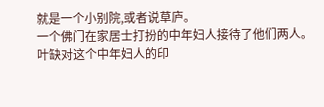就是一个小别院,或者说草庐。
一个佛门在家居士打扮的中年妇人接待了他们两人。
叶缺对这个中年妇人的印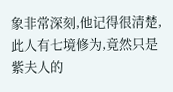象非常深刻,他记得很清楚,此人有七境修为,竟然只是紫夫人的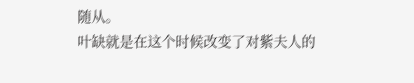随从。
叶缺就是在这个时候改变了对紫夫人的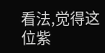看法,觉得这位紫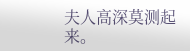夫人高深莫测起来。